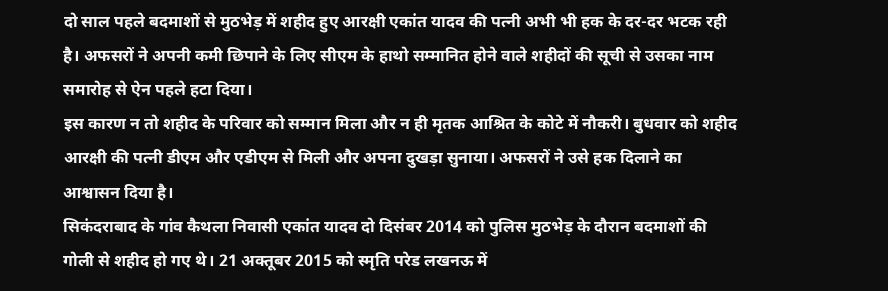दो साल पहले बदमाशों से मुठभेड़ में शहीद हुए आरक्षी एकांत यादव की पत्नी अभी भी हक के दर-दर भटक रही है। अफसरों ने अपनी कमी छिपाने के लिए सीएम के हाथो सम्मानित होने वाले शहीदों की सूची से उसका नाम समारोह से ऐन पहले हटा दिया।
इस कारण न तो शहीद के परिवार को सम्मान मिला और न ही मृतक आश्रित के कोटे में नौकरी। बुधवार को शहीद आरक्षी की पत्नी डीएम और एडीएम से मिली और अपना दुखड़ा सुनाया। अफसरों ने उसे हक दिलाने का आश्वासन दिया है।
सिकंदराबाद के गांव कैथला निवासी एकांत यादव दो दिसंबर 2014 को पुलिस मुठभेड़ के दौरान बदमाशों की गोली से शहीद हो गए थे। 21 अक्तूबर 2015 को स्मृति परेड लखनऊ में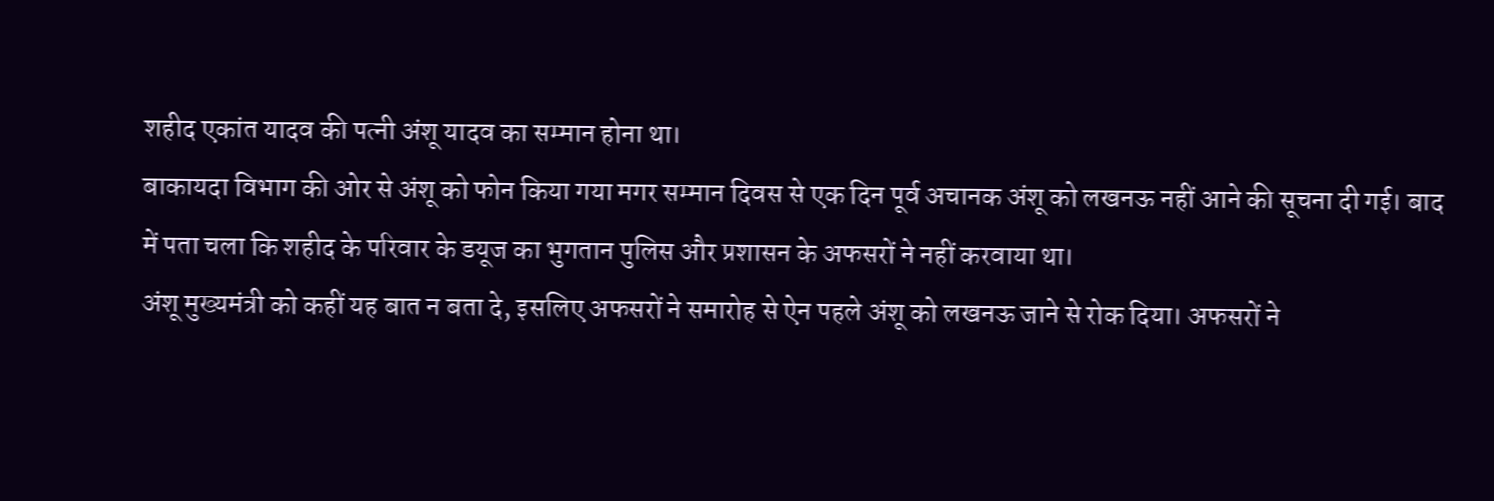शहीद एकांत यादव की पत्नी अंशू यादव का सम्मान होना था।
बाकायदा विभाग की ओर से अंशू को फोन किया गया मगर सम्मान दिवस से एक दिन पूर्व अचानक अंशू को लखनऊ नहीं आने की सूचना दी गई। बाद में पता चला कि शहीद के परिवार के डयूज का भुगतान पुलिस और प्रशासन के अफसरों ने नहीं करवाया था।
अंशू मुख्यमंत्री को कहीं यह बात न बता दे, इसलिए अफसरों ने समारोह से ऐन पहले अंशू को लखनऊ जाने से रोक दिया। अफसरों ने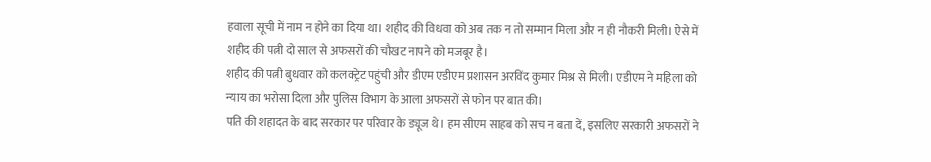हवाला सूची में नाम न होने का दिया था। शहीद की विधवा को अब तक न तो सम्मान मिला और न ही नौकरी मिली। ऐसे में शहीद की पत्नी दो साल से अफसरों की चौखट नापने को मजबूर है।
शहीद की पत्नी बुधवार को कलक्ट्रेट पहुंची और डीएम एडीएम प्रशासन अरविंद कुमार मिश्र से मिली। एडीएम ने महिला को न्याय का भरोसा दिला और पुलिस विभाग के आला अफसरों से फोन पर बात की।
पति की शहादत के बाद सरकार पर परिवार के ड्यूज थे। हम सीएम साहब को सच न बता दें, इसलिए सरकारी अफसरों ने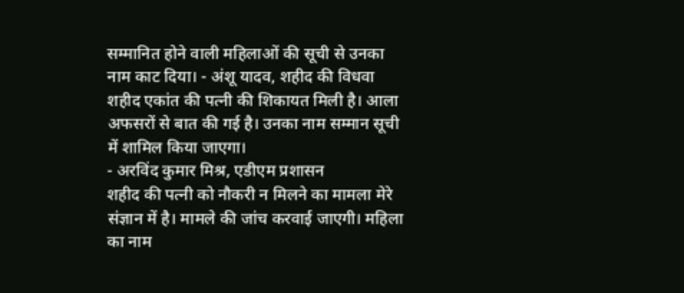सम्मानित होने वाली महिलाओं की सूची से उनका नाम काट दिया। - अंशू यादव, शहीद की विधवा
शहीद एकांत की पत्नी की शिकायत मिली है। आला अफसरों से बात की गई है। उनका नाम सम्मान सूची में शामिल किया जाएगा।
- अरविंद कुमार मिश्र, एडीएम प्रशासन
शहीद की पत्नी को नौकरी न मिलने का मामला मेरे संज्ञान में है। मामले की जांच करवाई जाएगी। महिला का नाम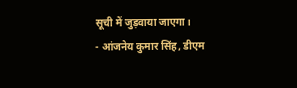सूची में जुड़वाया जाएगा।
- आंजनेय कुमार सिंह, डीएम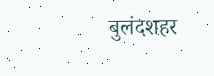बुलंदशहर